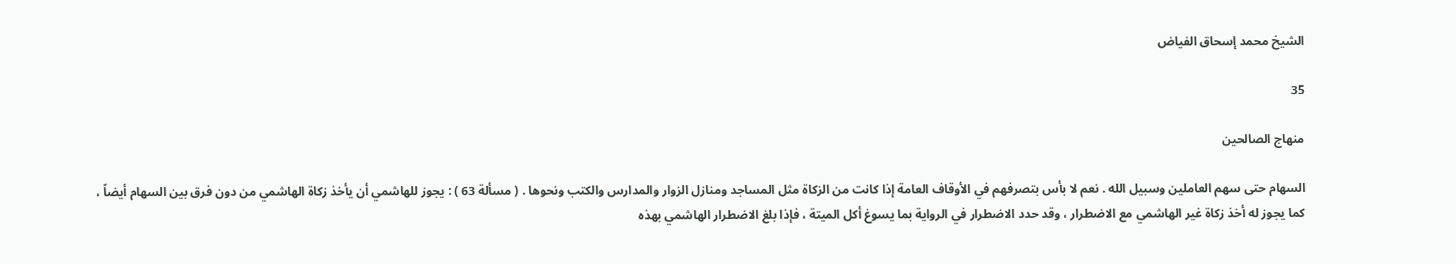الشيخ محمد إسحاق الفياض

35

منهاج الصالحين

السهام حتى سهم العاملين وسبيل الله . نعم لا بأس بتصرفهم في الأوقاف العامة إذا كانت من الزكاة مثل المساجد ومنازل الزوار والمدارس والكتب ونحوها . ( مسألة 63 ) : يجوز للهاشمي أن يأخذ زكاة الهاشمي من دون فرق بين السهام أيضاً ، كما يجوز له أخذ زكاة غير الهاشمي مع الاضطرار ، وقد حدد الاضطرار في الرواية بما يسوغ أكل الميتة ، فإذا بلغ الاضطرار الهاشمي بهذه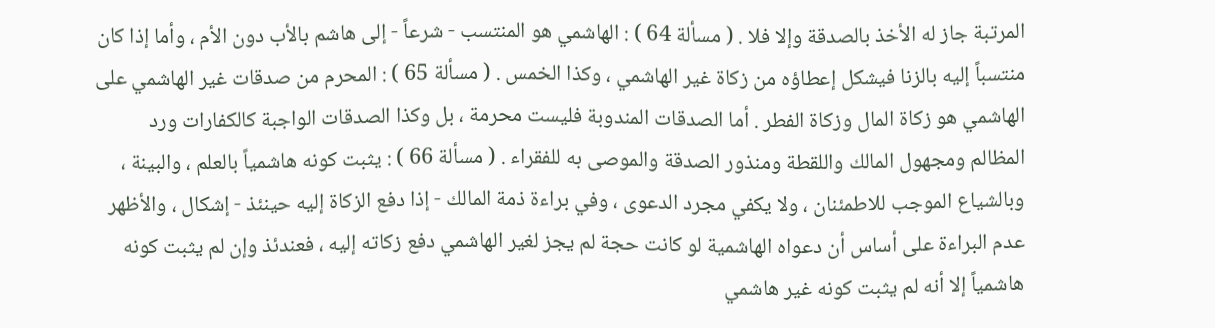المرتبة جاز له الأخذ بالصدقة وإلا فلا . ( مسألة 64 ) : الهاشمي هو المنتسب - شرعاً - إلى هاشم بالأب دون الأم ، وأما إذا كان منتسباً إليه بالزنا فيشكل إعطاؤه من زكاة غير الهاشمي ، وكذا الخمس . ( مسألة 65 ) : المحرم من صدقات غير الهاشمي على الهاشمي هو زكاة المال وزكاة الفطر . أما الصدقات المندوبة فليست محرمة ، بل وكذا الصدقات الواجبة كالكفارات ورد المظالم ومجهول المالك واللقطة ومنذور الصدقة والموصى به للفقراء . ( مسألة 66 ) : يثبت كونه هاشمياً بالعلم ، والبينة ، وبالشياع الموجب للاطمئنان ، ولا يكفي مجرد الدعوى ، وفي براءة ذمة المالك - إذا دفع الزكاة إليه حينئذ - إشكال ، والأظهر عدم البراءة على أساس أن دعواه الهاشمية لو كانت حجة لم يجز لغير الهاشمي دفع زكاته إليه ، فعندئذ وإن لم يثبت كونه هاشمياً إلا أنه لم يثبت كونه غير هاشمي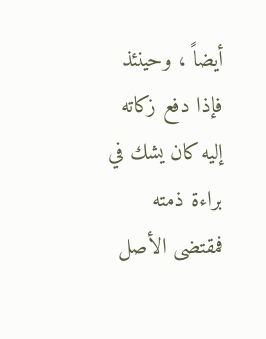أيضاً ، وحينئذ فإذا دفع زكاته إليه كان يشك في براءة ذمته فمقتضى الأصل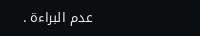عدم البراءة .